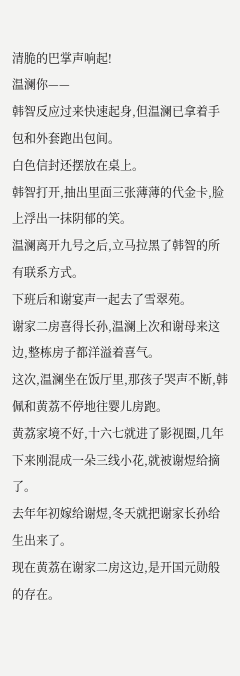清脆的巴掌声响起!
温澜你——
韩智反应过来快速起身,但温澜已拿着手包和外套跑出包间。
白色信封还摆放在桌上。
韩智打开,抽出里面三张薄薄的代金卡,脸上浮出一抹阴郁的笑。
温澜离开九号之后,立马拉黑了韩智的所有联系方式。
下班后和谢宴声一起去了雪翠苑。
谢家二房喜得长孙,温澜上次和谢母来这边,整栋房子都洋溢着喜气。
这次,温澜坐在饭厅里,那孩子哭声不断,韩佩和黄荔不停地往婴儿房跑。
黄荔家境不好,十六七就进了影视圈,几年下来刚混成一朵三线小花,就被谢煜给摘了。
去年年初嫁给谢煜,冬天就把谢家长孙给生出来了。
现在黄荔在谢家二房这边,是开国元勋般的存在。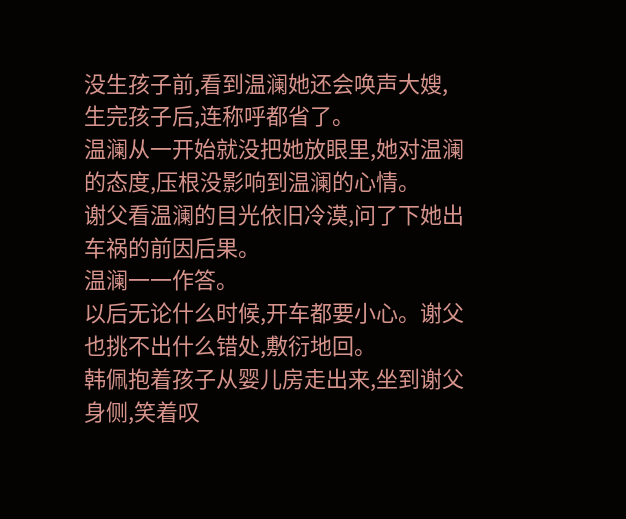没生孩子前,看到温澜她还会唤声大嫂,生完孩子后,连称呼都省了。
温澜从一开始就没把她放眼里,她对温澜的态度,压根没影响到温澜的心情。
谢父看温澜的目光依旧冷漠,问了下她出车祸的前因后果。
温澜一一作答。
以后无论什么时候,开车都要小心。谢父也挑不出什么错处,敷衍地回。
韩佩抱着孩子从婴儿房走出来,坐到谢父身侧,笑着叹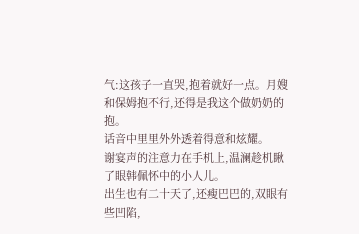气:这孩子一直哭,抱着就好一点。月嫂和保姆抱不行,还得是我这个做奶奶的抱。
话音中里里外外透着得意和炫耀。
谢宴声的注意力在手机上,温澜趁机瞅了眼韩佩怀中的小人儿。
出生也有二十天了,还瘦巴巴的,双眼有些凹陷,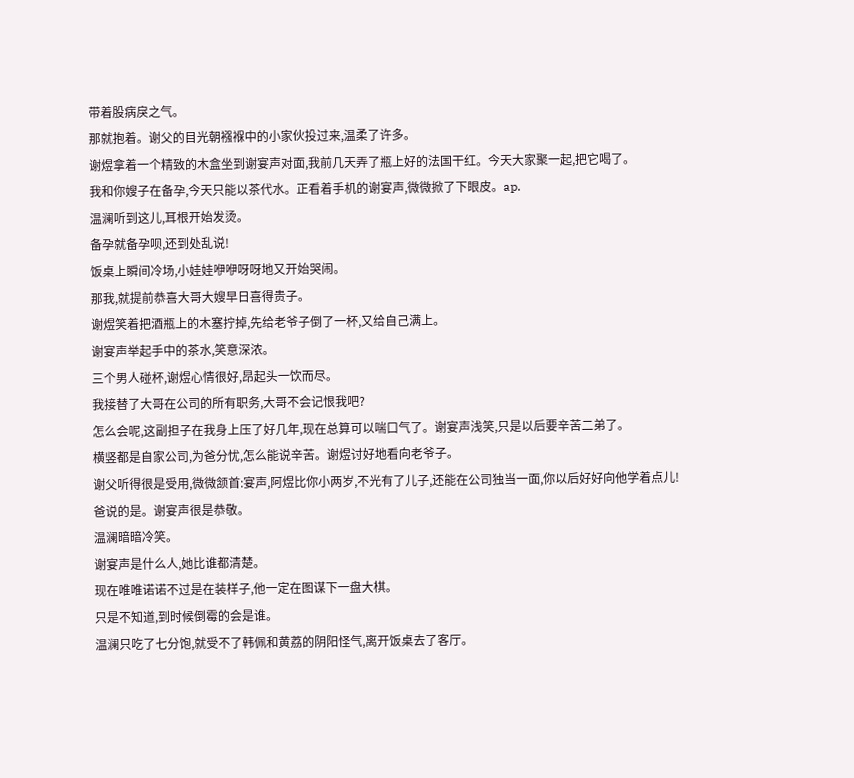带着股病戾之气。
那就抱着。谢父的目光朝襁褓中的小家伙投过来,温柔了许多。
谢煜拿着一个精致的木盒坐到谢宴声对面,我前几天弄了瓶上好的法国干红。今天大家聚一起,把它喝了。
我和你嫂子在备孕,今天只能以茶代水。正看着手机的谢宴声,微微掀了下眼皮。ap.
温澜听到这儿,耳根开始发烫。
备孕就备孕呗,还到处乱说!
饭桌上瞬间冷场,小娃娃咿咿呀呀地又开始哭闹。
那我,就提前恭喜大哥大嫂早日喜得贵子。
谢煜笑着把酒瓶上的木塞拧掉,先给老爷子倒了一杯,又给自己满上。
谢宴声举起手中的茶水,笑意深浓。
三个男人碰杯,谢煜心情很好,昂起头一饮而尽。
我接替了大哥在公司的所有职务,大哥不会记恨我吧?
怎么会呢,这副担子在我身上压了好几年,现在总算可以喘口气了。谢宴声浅笑,只是以后要辛苦二弟了。
横竖都是自家公司,为爸分忧,怎么能说辛苦。谢煜讨好地看向老爷子。
谢父听得很是受用,微微颔首:宴声,阿煜比你小两岁,不光有了儿子,还能在公司独当一面,你以后好好向他学着点儿!
爸说的是。谢宴声很是恭敬。
温澜暗暗冷笑。
谢宴声是什么人,她比谁都清楚。
现在唯唯诺诺不过是在装样子,他一定在图谋下一盘大棋。
只是不知道,到时候倒霉的会是谁。
温澜只吃了七分饱,就受不了韩佩和黄荔的阴阳怪气,离开饭桌去了客厅。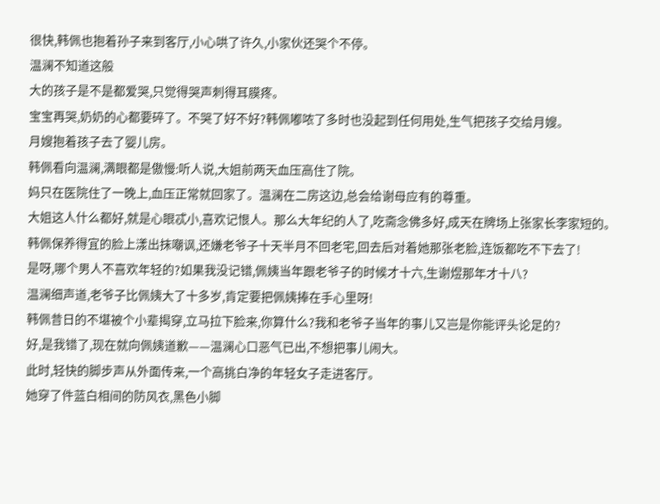很快,韩佩也抱着孙子来到客厅,小心哄了许久,小家伙还哭个不停。
温澜不知道这般
大的孩子是不是都爱哭,只觉得哭声刺得耳膜疼。
宝宝再哭,奶奶的心都要碎了。不哭了好不好?韩佩嘟哝了多时也没起到任何用处,生气把孩子交给月嫂。
月嫂抱着孩子去了婴儿房。
韩佩看向温澜,满眼都是傲慢:听人说,大姐前两天血压高住了院。
妈只在医院住了一晚上,血压正常就回家了。温澜在二房这边,总会给谢母应有的尊重。
大姐这人什么都好,就是心眼忒小,喜欢记恨人。那么大年纪的人了,吃斋念佛多好,成天在牌场上张家长李家短的。
韩佩保养得宜的脸上漾出抹嘲讽,还嫌老爷子十天半月不回老宅,回去后对着她那张老脸,连饭都吃不下去了!
是呀,哪个男人不喜欢年轻的?如果我没记错,佩姨当年跟老爷子的时候才十六,生谢煜那年才十八?
温澜细声道,老爷子比佩姨大了十多岁,肯定要把佩姨捧在手心里呀!
韩佩昔日的不堪被个小辈揭穿,立马拉下脸来,你算什么?我和老爷子当年的事儿又岂是你能评头论足的?
好,是我错了,现在就向佩姨道歉——温澜心口恶气已出,不想把事儿闹大。
此时,轻快的脚步声从外面传来,一个高挑白净的年轻女子走进客厅。
她穿了件蓝白相间的防风衣,黑色小脚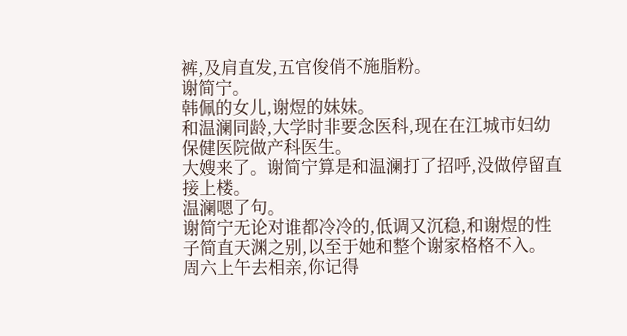裤,及肩直发,五官俊俏不施脂粉。
谢简宁。
韩佩的女儿,谢煜的妹妹。
和温澜同龄,大学时非要念医科,现在在江城市妇幼保健医院做产科医生。
大嫂来了。谢简宁算是和温澜打了招呼,没做停留直接上楼。
温澜嗯了句。
谢简宁无论对谁都冷冷的,低调又沉稳,和谢煜的性子简直天渊之别,以至于她和整个谢家格格不入。
周六上午去相亲,你记得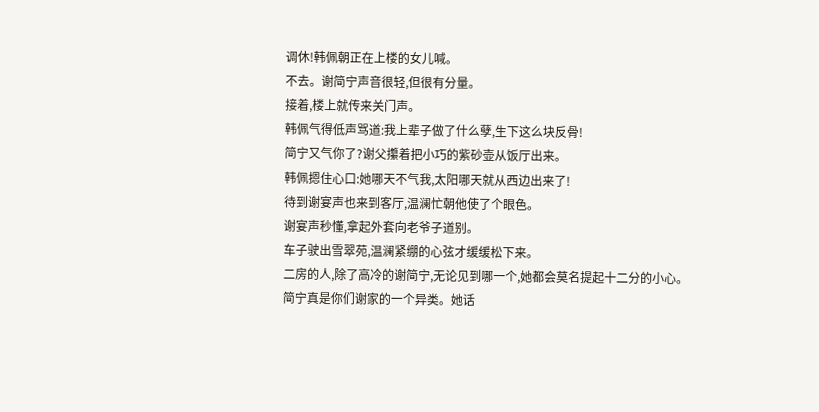调休!韩佩朝正在上楼的女儿喊。
不去。谢简宁声音很轻,但很有分量。
接着,楼上就传来关门声。
韩佩气得低声骂道:我上辈子做了什么孽,生下这么块反骨!
简宁又气你了?谢父攥着把小巧的紫砂壶从饭厅出来。
韩佩摁住心口:她哪天不气我,太阳哪天就从西边出来了!
待到谢宴声也来到客厅,温澜忙朝他使了个眼色。
谢宴声秒懂,拿起外套向老爷子道别。
车子驶出雪翠苑,温澜紧绷的心弦才缓缓松下来。
二房的人,除了高冷的谢简宁,无论见到哪一个,她都会莫名提起十二分的小心。
简宁真是你们谢家的一个异类。她话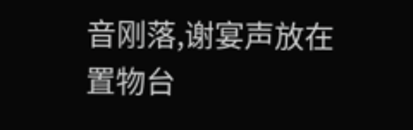音刚落,谢宴声放在置物台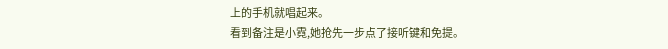上的手机就唱起来。
看到备注是小霓,她抢先一步点了接听键和免提。